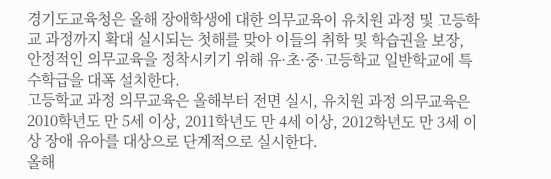경기도교육청은 올해 장애학생에 대한 의무교육이 유치원 과정 및 고등학교 과정까지 확대 실시되는 첫해를 맞아 이들의 취학 및 학습권을 보장, 안정적인 의무교육을 정착시키기 위해 유·초·중·고등학교 일반학교에 특수학급을 대폭 설치한다.
고등학교 과정 의무교육은 올해부터 전면 실시, 유치원 과정 의무교육은 2010학년도 만 5세 이상, 2011학년도 만 4세 이상, 2012학년도 만 3세 이상 장애 유아를 대상으로 단계적으로 실시한다.
올해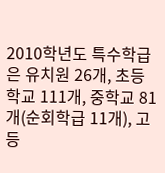2010학년도 특수학급은 유치원 26개, 초등학교 111개, 중학교 81개(순회학급 11개), 고등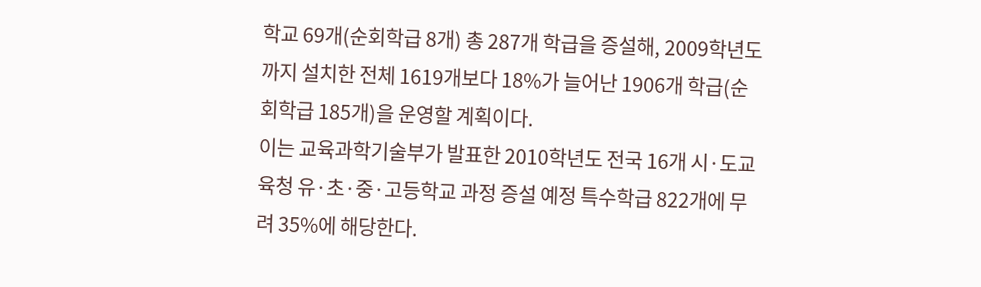학교 69개(순회학급 8개) 총 287개 학급을 증설해, 2009학년도까지 설치한 전체 1619개보다 18%가 늘어난 1906개 학급(순회학급 185개)을 운영할 계획이다.
이는 교육과학기술부가 발표한 2010학년도 전국 16개 시·도교육청 유·초·중·고등학교 과정 증설 예정 특수학급 822개에 무려 35%에 해당한다.